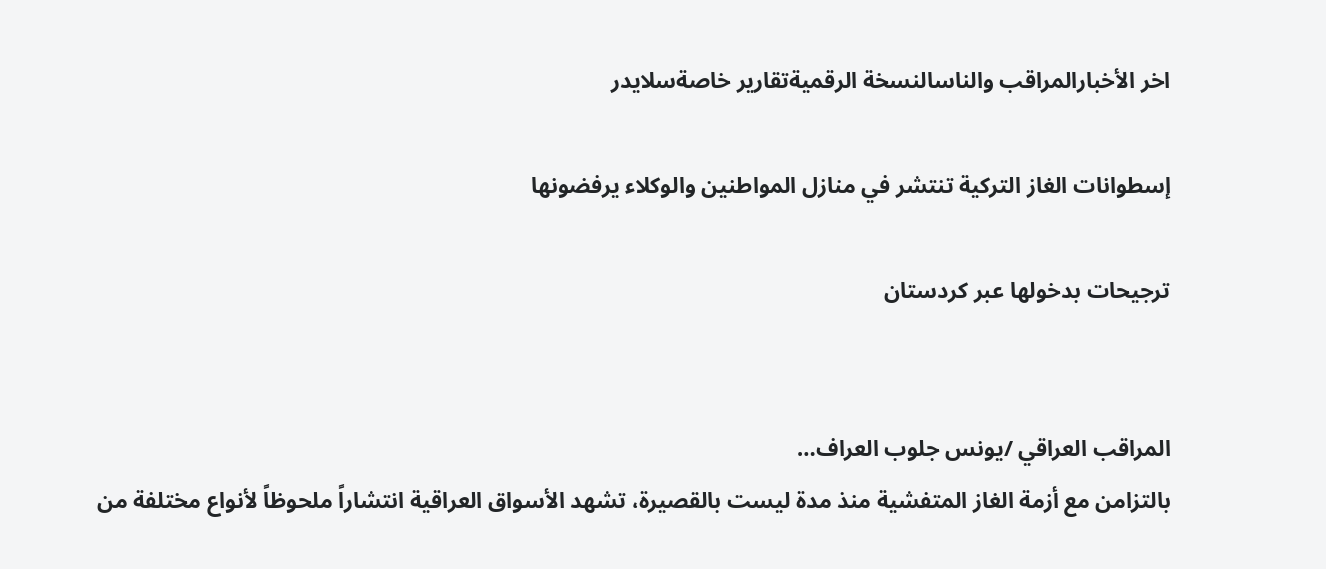اخر الأخبارالمراقب والناسالنسخة الرقميةتقارير خاصةسلايدر

إسطوانات الغاز التركية تنتشر في منازل المواطنين والوكلاء يرفضونها

ترجيحات بدخولها عبر كردستان


المراقب العراقي /يونس جلوب العراف…
بالتزامن مع أزمة الغاز المتفشية منذ مدة ليست بالقصيرة، تشهد الأسواق العراقية انتشاراً ملحوظاً لأنواع مختلفة من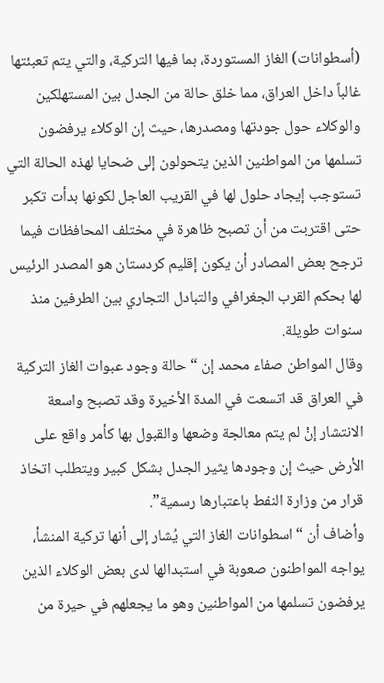(أسطوانات) الغاز المستوردة، بما فيها التركية، والتي يتم تعبئتها غالباً داخل العراق، مما خلق حالة من الجدل بين المستهلكين والوكلاء حول جودتها ومصدرها، حيث إن الوكلاء يرفضون تسلمها من المواطنين الذين يتحولون إلى ضحايا لهذه الحالة التي تستوجب إيجاد حلول لها في القريب العاجل لكونها بدأت تكبر حتى اقتربت من أن تصبح ظاهرة في مختلف المحافظات فيما ترجح بعض المصادر أن يكون إقليم كردستان هو المصدر الرئيس لها بحكم القرب الجغرافي والتبادل التجاري بين الطرفين منذ سنوات طويلة.
وقال المواطن صفاء محمد إن “حالة وجود عبوات الغاز التركية في العراق قد اتسعت في المدة الأخيرة وقد تصبح واسعة الانتشار إنْ لم يتم معالجة وضعها والقبول بها كأمر واقع على الأرض حيث إن وجودها يثير الجدل بشكل كبير ويتطلب اتخاذ قرار من وزارة النفط باعتبارها رسمية”.
وأضاف أن “اسطوانات الغاز التي يُشار إلى أنها تركية المنشأ، يواجه المواطنون صعوبة في استبدالها لدى بعض الوكلاء الذين يرفضون تسلمها من المواطنين وهو ما يجعلهم في حيرة من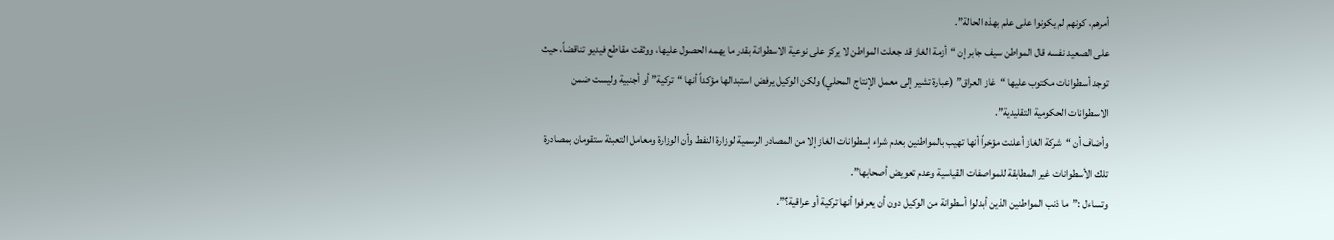أمرهم، كونهم لم يكونوا على علم بهذه الحالة”.
على الصعيد نفسه قال المواطن سيف جابر إن “أزمة الغاز قد جعلت المواطن لا يركز على نوعية الاسطوانة بقدر ما يهمه الحصول عليها، ووثقت مقاطع فيديو تناقضاً، حيث توجد أسطوانات مكتوب عليها “غاز العراق” (عبارة تشير إلى معمل الإنتاج المحلي) ولكن الوكيل يرفض استبدالها مؤكداً أنها “تركية” أو أجنبية وليست ضمن الاسطوانات الحكومية التقليدية”.
وأضاف أن “شركة الغاز أعلنت مؤخراً أنها تهيب بالمواطنين بعدم شراء إسطوانات الغاز إلا من المصادر الرسمية لوزارة النفط وأن الوزارة ومعامل التعبئة ستقومان بمصادرة تلك الأسطوانات غير المطابقة للمواصفات القياسية وعدم تعويض أصحابها”.
وتساءل :”ما ذنب المواطنين الذين أبدلوا أسطوانة من الوكيل دون أن يعرفوا أنها تركية أو عراقية؟”.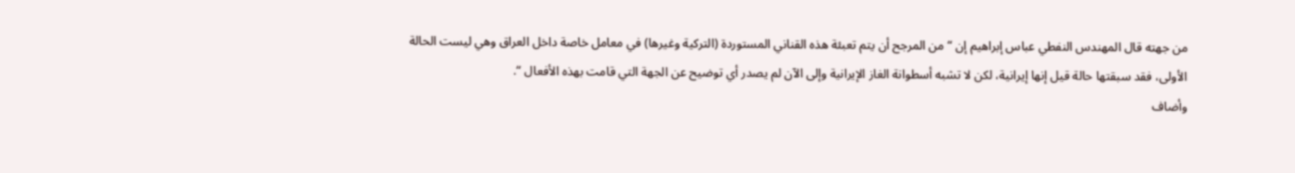من جهته قال المهندس النفطي عباس إبراهيم إن “من المرجح أن يتم تعبئة هذه القناني المستوردة (التركية وغيرها) في معامل خاصة داخل العراق وهي ليست الحالة الأولى، فقد سبقتها حالة قيل إنها إيرانية، لكن لا تشبه أسطوانة الغاز الإيرانية وإلى الآن لم يصدر أي توضيح عن الجهة التي قامت بهذه الأفعال “.
وأضاف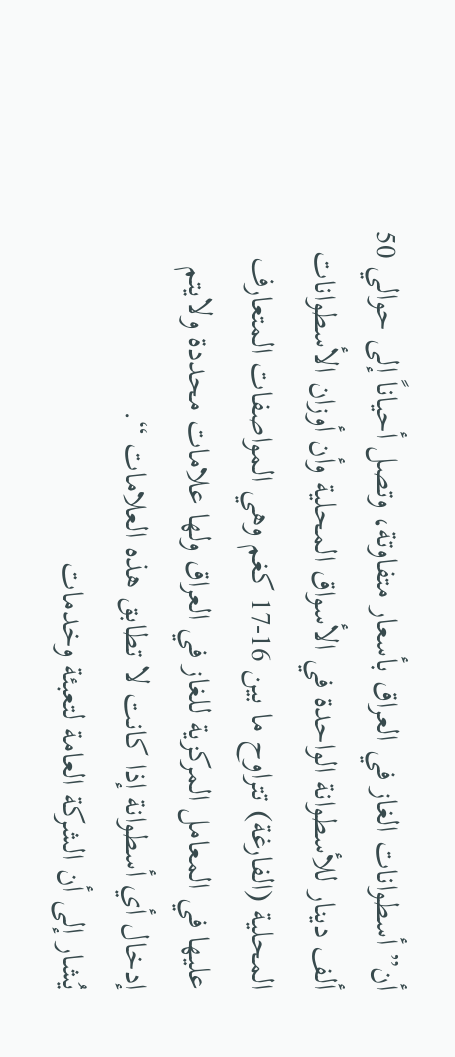أن” أسطوانات الغاز في العراق بأسعار متفاوتة، وتصل أحياناً إلى حوالي 50 ألف دينار للأسطوانة الواحدة في الأسواق المحلية وأن أوزان الأسطوانات المحلية (الفارغة) تتراوح ما بين 16-17 كغم وهي المواصفات المتعارف عليها في المعامل المركزية للغاز في العراق ولها علامات محددة ولايتم إدخال أي أسطوانة إذا كانت لا تطابق هذه العلامات “.
يُشار إلى أن الشركة العامة لتعبئة وخدمات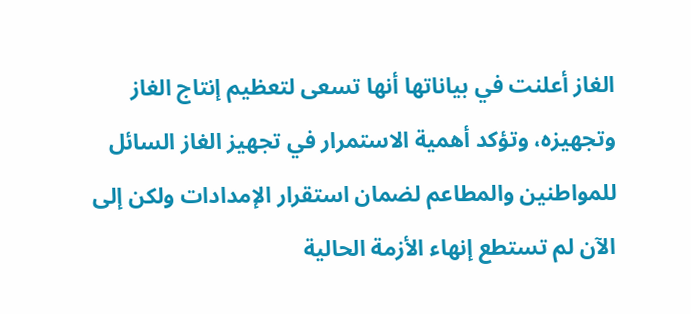الغاز أعلنت في بياناتها أنها تسعى لتعظيم إنتاج الغاز وتجهيزه، وتؤكد أهمية الاستمرار في تجهيز الغاز السائل للمواطنين والمطاعم لضمان استقرار الإمدادات ولكن إلى الآن لم تستطع إنهاء الأزمة الحالية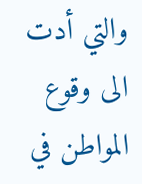والتي أدت الى وقوع المواطن في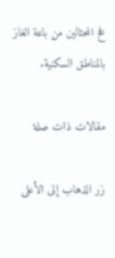فخ المحتالين من باعة الغاز بالمناطق السكنية.

مقالات ذات صلة

زر الذهاب إلى الأعلى